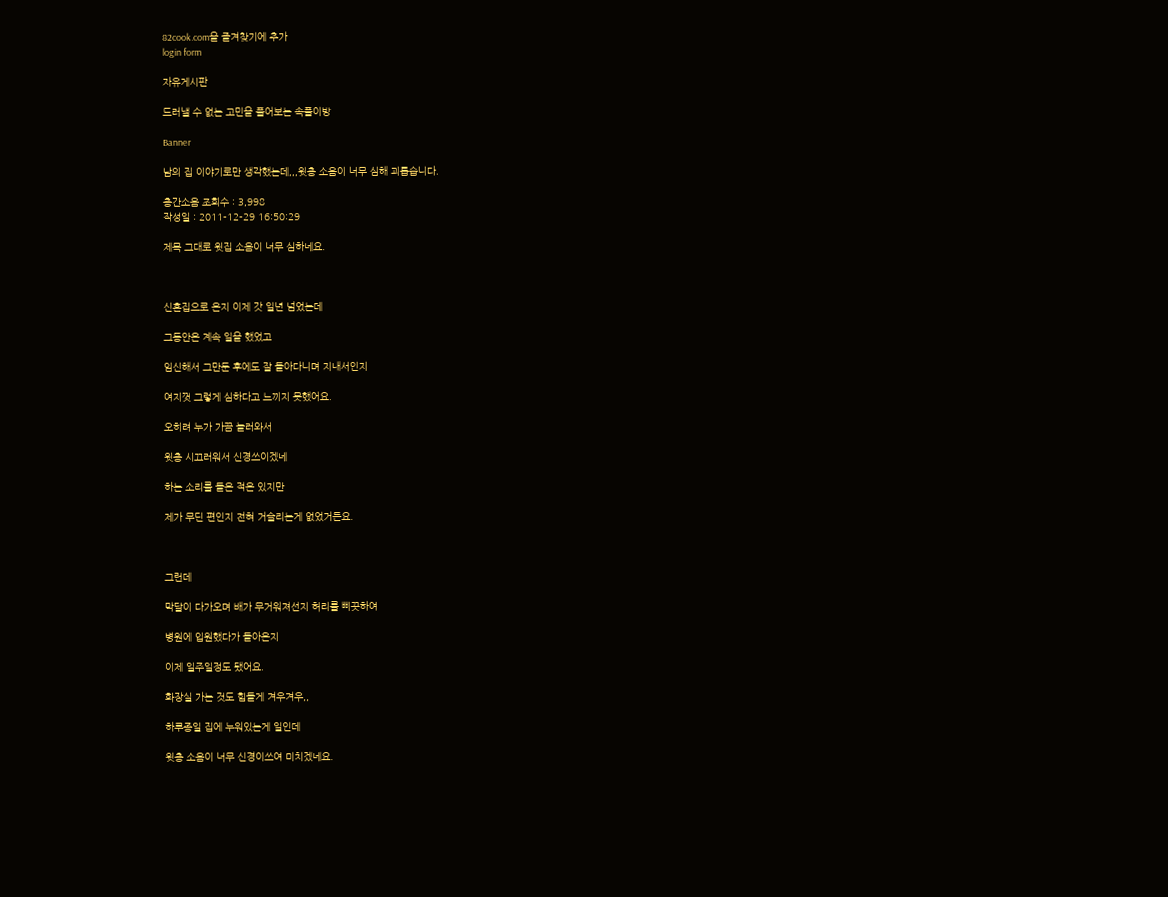82cook.com을 즐겨찾기에 추가
login form

자유게시판

드러낼 수 없는 고민을 풀어보는 속풀이방

Banner

남의 집 이야기로만 생각했는데,,,윗층 소음이 너무 심해 괴롭습니다.

층간소음 조회수 : 3,998
작성일 : 2011-12-29 16:50:29

제목 그대로 윗집 소음이 너무 심하네요.



신혼집으로 온지 이제 갓 일년 넘었는데

그동안은 계속 일을 했었고

임신해서 그만둔 후에도 잘 돌아다니며 지내서인지

여지껏 그렇게 심하다고 느끼지 못했어요.

오히려 누가 가끔 놀러와서

윗층 시끄러워서 신경쓰이겠네

하는 소리를 들은 적은 있지만

제가 무딘 편인지 전혀 거슬리는게 없었거든요.



그런데

막달이 다가오며 배가 무거워져선지 허리를 삐끗하여

병원에 입원했다가 돌아온지

이제 일주일정도 됐어요.

화장실 가는 것도 힘들게 겨우겨우,,

하루종일 집에 누워있는게 일인데

윗층 소음이 너무 신경이쓰여 미치겠네요.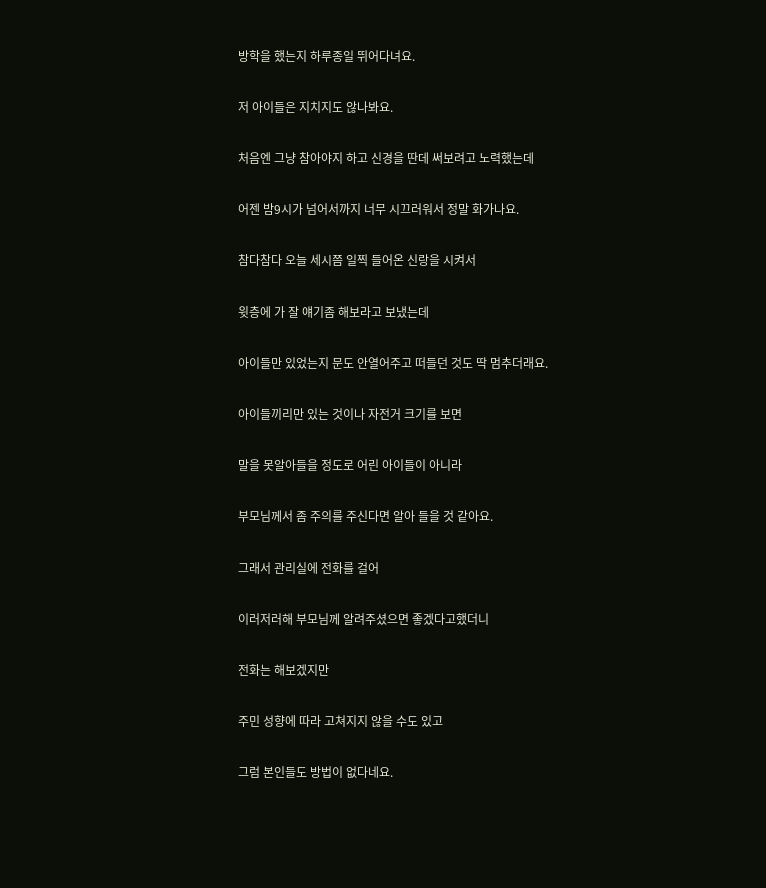방학을 했는지 하루종일 뛰어다녀요.

저 아이들은 지치지도 않나봐요.

처음엔 그냥 참아야지 하고 신경을 딴데 써보려고 노력했는데

어젠 밤9시가 넘어서까지 너무 시끄러워서 정말 화가나요.

참다참다 오늘 세시쯤 일찍 들어온 신랑을 시켜서

윗층에 가 잘 얘기좀 해보라고 보냈는데

아이들만 있었는지 문도 안열어주고 떠들던 것도 딱 멈추더래요.

아이들끼리만 있는 것이나 자전거 크기를 보면

말을 못알아들을 정도로 어린 아이들이 아니라

부모님께서 좀 주의를 주신다면 알아 들을 것 같아요.

그래서 관리실에 전화를 걸어

이러저러해 부모님께 알려주셨으면 좋겠다고했더니

전화는 해보겠지만

주민 성향에 따라 고쳐지지 않을 수도 있고

그럼 본인들도 방법이 없다네요.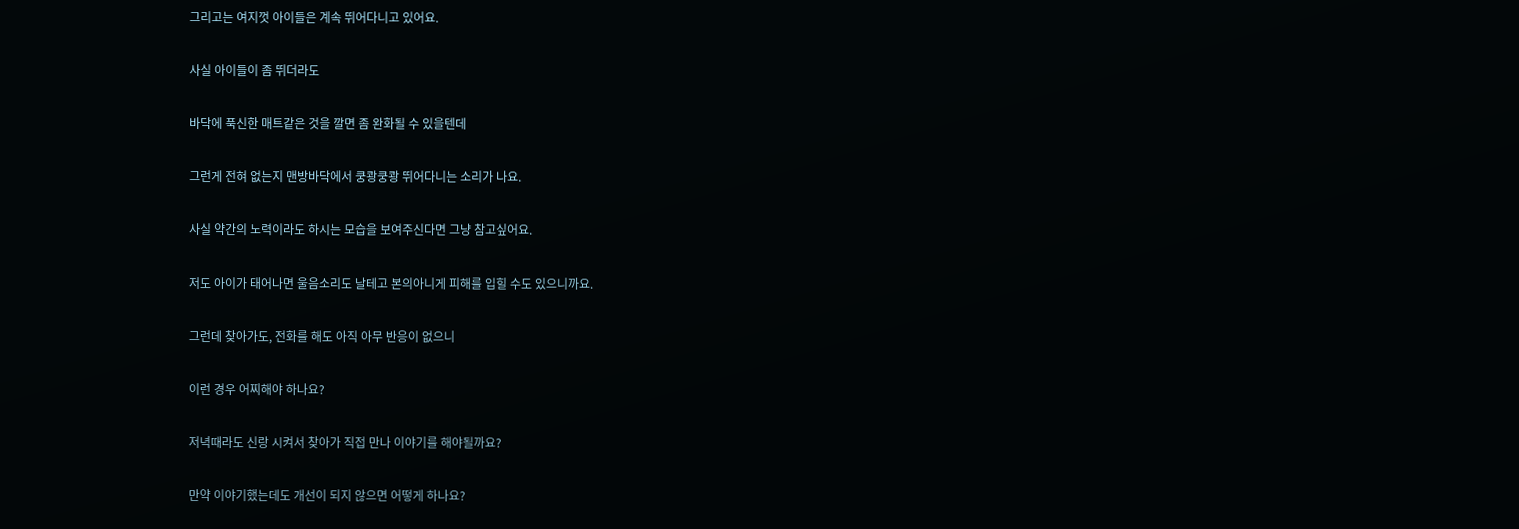그리고는 여지껏 아이들은 계속 뛰어다니고 있어요.

사실 아이들이 좀 뛰더라도

바닥에 푹신한 매트같은 것을 깔면 좀 완화될 수 있을텐데

그런게 전혀 없는지 맨방바닥에서 쿵쾅쿵쾅 뛰어다니는 소리가 나요.

사실 약간의 노력이라도 하시는 모습을 보여주신다면 그냥 참고싶어요.

저도 아이가 태어나면 울음소리도 날테고 본의아니게 피해를 입힐 수도 있으니까요.

그런데 찾아가도, 전화를 해도 아직 아무 반응이 없으니

이런 경우 어찌해야 하나요?

저녁때라도 신랑 시켜서 찾아가 직접 만나 이야기를 해야될까요?

만약 이야기했는데도 개선이 되지 않으면 어떻게 하나요?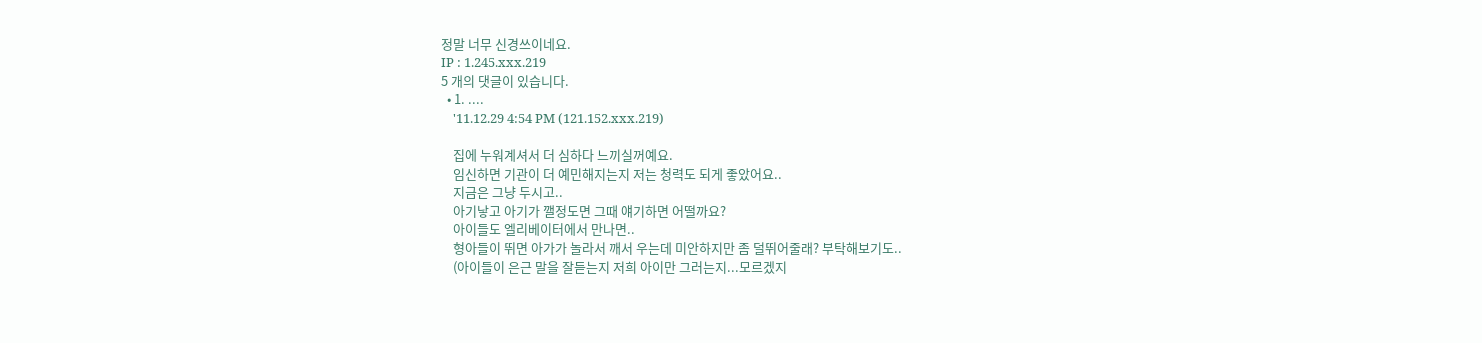정말 너무 신경쓰이네요.
IP : 1.245.xxx.219
5 개의 댓글이 있습니다.
  • 1. ....
    '11.12.29 4:54 PM (121.152.xxx.219)

    집에 누워계셔서 더 심하다 느끼실꺼예요.
    임신하면 기관이 더 예민해지는지 저는 청력도 되게 좋았어요..
    지금은 그냥 두시고..
    아기낳고 아기가 깰정도면 그때 얘기하면 어떨까요?
    아이들도 엘리베이터에서 만나면..
    형아들이 뛰면 아가가 놀라서 깨서 우는데 미안하지만 좀 덜뛰어줄래? 부탁해보기도..
    (아이들이 은근 말을 잘듣는지 저희 아이만 그러는지...모르겠지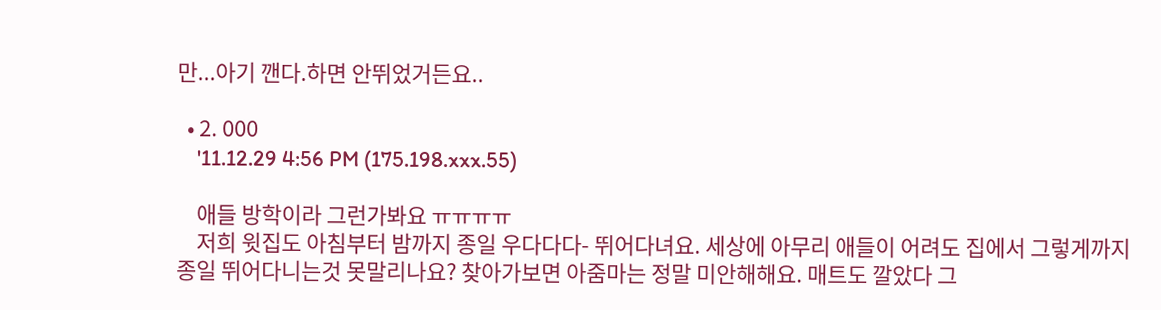만...아기 깬다.하면 안뛰었거든요..

  • 2. 000
    '11.12.29 4:56 PM (175.198.xxx.55)

    애들 방학이라 그런가봐요 ㅠㅠㅠㅠ
    저희 윗집도 아침부터 밤까지 종일 우다다다- 뛰어다녀요. 세상에 아무리 애들이 어려도 집에서 그렇게까지 종일 뛰어다니는것 못말리나요? 찾아가보면 아줌마는 정말 미안해해요. 매트도 깔았다 그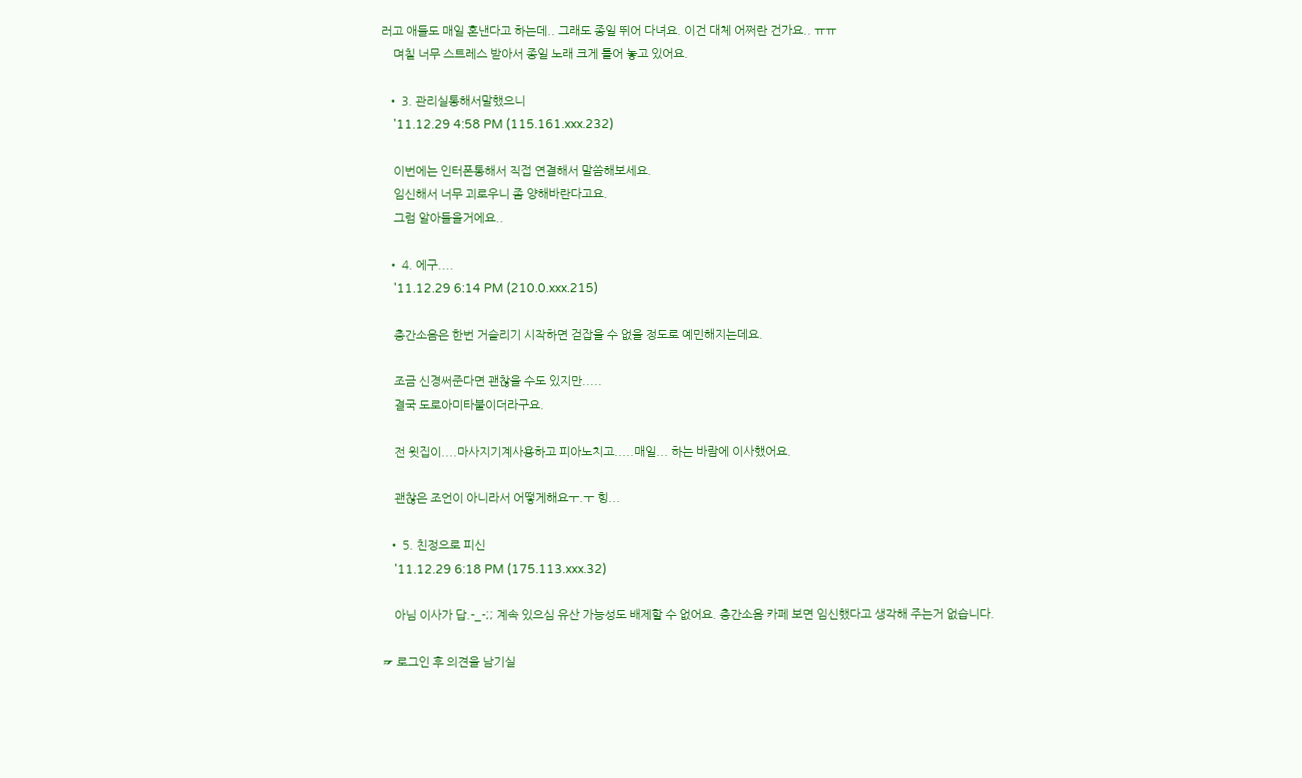러고 애들도 매일 혼낸다고 하는데.. 그래도 종일 뛰어 다녀요. 이건 대체 어쩌란 건가요.. ㅠㅠ
    며칠 너무 스트레스 받아서 종일 노래 크게 틀어 놓고 있어요.

  • 3. 관리실통해서말했으니
    '11.12.29 4:58 PM (115.161.xxx.232)

    이번에는 인터폰통해서 직접 연결해서 말씀해보세요.
    임신해서 너무 괴로우니 좀 양해바란다고요.
    그럼 알아들을거에요..

  • 4. 에구....
    '11.12.29 6:14 PM (210.0.xxx.215)

    층간소음은 한번 거슬리기 시작하면 걷잡을 수 없을 정도로 예민해지는데요.

    조금 신경써준다면 괜찮을 수도 있지만.....
    결국 도로아미타불이더라구요.

    전 윗집이....마사지기계사용하고 피아노치고.....매일... 하는 바람에 이사했어요.

    괜찮은 조언이 아니라서 어떻게해요ㅜ.ㅜ 힝...

  • 5. 친정으로 피신
    '11.12.29 6:18 PM (175.113.xxx.32)

    아님 이사가 답.-_-;; 계속 있으심 유산 가능성도 배제할 수 없어요. 층간소음 카페 보면 임신했다고 생각해 주는거 없습니다.

☞ 로그인 후 의견을 남기실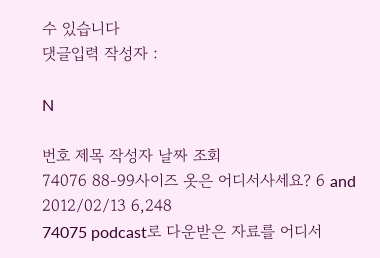수 있습니다
댓글입력 작성자 :

N

번호 제목 작성자 날짜 조회
74076 88-99사이즈 옷은 어디서사세요? 6 and 2012/02/13 6,248
74075 podcast로 다운받은 자료를 어디서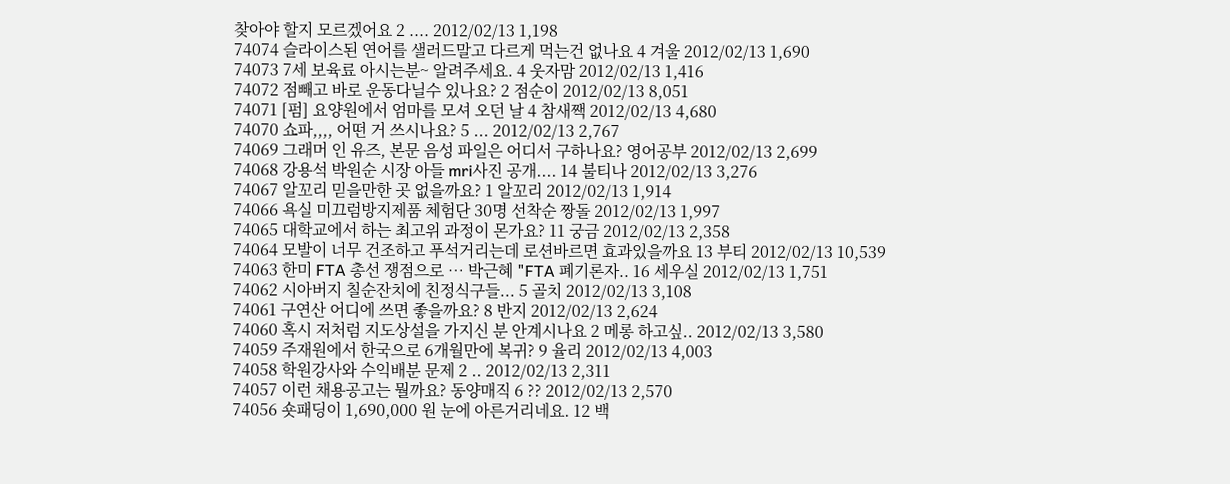찾아야 할지 모르겠어요 2 .... 2012/02/13 1,198
74074 슬라이스된 연어를 샐러드말고 다르게 먹는건 없나요 4 겨울 2012/02/13 1,690
74073 7세 보육료 아시는분~ 알려주세요. 4 웃자맘 2012/02/13 1,416
74072 점빼고 바로 운동다닐수 있나요? 2 점순이 2012/02/13 8,051
74071 [펌] 요양원에서 엄마를 모셔 오던 날 4 참새짹 2012/02/13 4,680
74070 쇼파,,,, 어떤 거 쓰시나요? 5 ... 2012/02/13 2,767
74069 그래머 인 유즈, 본문 음성 파일은 어디서 구하나요? 영어공부 2012/02/13 2,699
74068 강용석 박원순 시장 아들 mri사진 공개.... 14 불티나 2012/02/13 3,276
74067 알꼬리 믿을만한 곳 없을까요? 1 알꼬리 2012/02/13 1,914
74066 욕실 미끄럼방지제품 체험단 30명 선착순 짱돌 2012/02/13 1,997
74065 대학교에서 하는 최고위 과정이 몬가요? 11 궁금 2012/02/13 2,358
74064 모발이 너무 건조하고 푸석거리는데 로션바르면 효과있을까요 13 부티 2012/02/13 10,539
74063 한미 FTA 총선 쟁점으로 … 박근혜 "FTA 폐기론자.. 16 세우실 2012/02/13 1,751
74062 시아버지 칠순잔치에 친정식구들... 5 골치 2012/02/13 3,108
74061 구연산 어디에 쓰면 좋을까요? 8 반지 2012/02/13 2,624
74060 혹시 저처럼 지도상설을 가지신 분 안계시나요 2 메롱 하고싶.. 2012/02/13 3,580
74059 주재원에서 한국으로 6개월만에 복귀? 9 율리 2012/02/13 4,003
74058 학원강사와 수익배분 문제 2 .. 2012/02/13 2,311
74057 이런 채용공고는 뭘까요? 동양매직 6 ?? 2012/02/13 2,570
74056 숏패딩이 1,690,000 원 눈에 아른거리네요. 12 백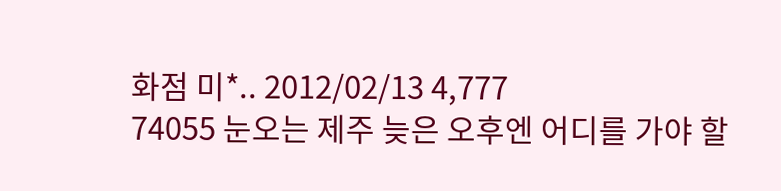화점 미*.. 2012/02/13 4,777
74055 눈오는 제주 늦은 오후엔 어디를 가야 할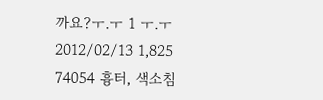까요?ㅜ.ㅜ 1 ㅜ.ㅜ 2012/02/13 1,825
74054 흉터, 색소침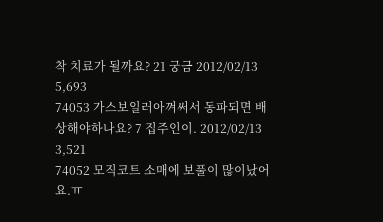착 치료가 될까요? 21 궁금 2012/02/13 5,693
74053 가스보일러아껴써서 동파되면 배상해야하나요? 7 집주인이. 2012/02/13 3,521
74052 모직코트 소매에 보풀이 많이났어요.ㅠ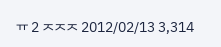ㅠ 2 ㅈㅈㅈ 2012/02/13 3,314